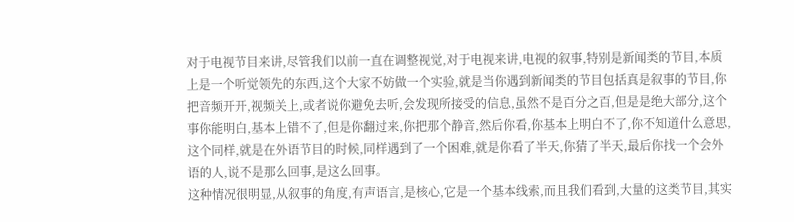对于电视节目来讲,尽管我们以前一直在调整视觉,对于电视来讲,电视的叙事,特别是新闻类的节目,本质上是一个听觉领先的东西,这个大家不妨做一个实验,就是当你遇到新闻类的节目包括真是叙事的节目,你把音频开开,视频关上,或者说你避免去听,会发现所接受的信息,虽然不是百分之百,但是是绝大部分,这个事你能明白,基本上错不了,但是你翻过来,你把那个静音,然后你看,你基本上明白不了,你不知道什么意思,这个同样,就是在外语节目的时候,同样遇到了一个困难,就是你看了半天,你猜了半天,最后你找一个会外语的人,说不是那么回事,是这么回事。
这种情况很明显,从叙事的角度,有声语言,是核心,它是一个基本线索,而且我们看到,大量的这类节目,其实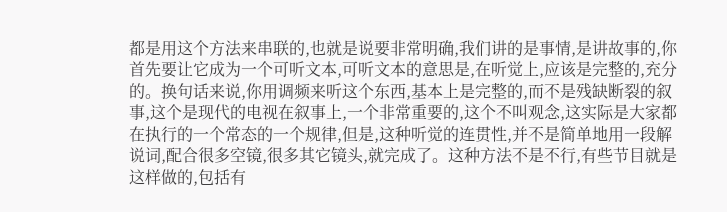都是用这个方法来串联的,也就是说要非常明确,我们讲的是事情,是讲故事的,你首先要让它成为一个可听文本,可听文本的意思是,在听觉上,应该是完整的,充分的。换句话来说,你用调频来听这个东西,基本上是完整的,而不是残缺断裂的叙事,这个是现代的电视在叙事上,一个非常重要的,这个不叫观念,这实际是大家都在执行的一个常态的一个规律,但是,这种听觉的连贯性,并不是简单地用一段解说词,配合很多空镜,很多其它镜头,就完成了。这种方法不是不行,有些节目就是这样做的,包括有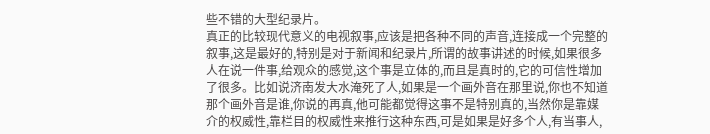些不错的大型纪录片。
真正的比较现代意义的电视叙事,应该是把各种不同的声音,连接成一个完整的叙事,这是最好的,特别是对于新闻和纪录片,所谓的故事讲述的时候,如果很多人在说一件事,给观众的感觉,这个事是立体的,而且是真时的,它的可信性增加了很多。比如说济南发大水淹死了人,如果是一个画外音在那里说,你也不知道那个画外音是谁,你说的再真,他可能都觉得这事不是特别真的,当然你是靠媒介的权威性,靠栏目的权威性来推行这种东西,可是如果是好多个人,有当事人,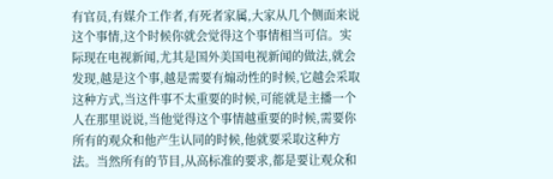有官员,有媒介工作者,有死者家属,大家从几个侧面来说这个事情,这个时候你就会觉得这个事情相当可信。实际现在电视新闻,尤其是国外美国电视新闻的做法,就会发现,越是这个事,越是需要有煽动性的时候,它越会采取这种方式,当这件事不太重要的时候,可能就是主播一个人在那里说说,当他觉得这个事情越重要的时候,需要你所有的观众和他产生认同的时候,他就要采取这种方法。当然所有的节目,从高标准的要求,都是要让观众和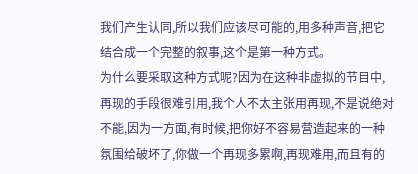我们产生认同,所以我们应该尽可能的,用多种声音,把它结合成一个完整的叙事,这个是第一种方式。
为什么要采取这种方式呢?因为在这种非虚拟的节目中,再现的手段很难引用,我个人不太主张用再现,不是说绝对不能,因为一方面,有时候,把你好不容易营造起来的一种氛围给破坏了,你做一个再现多累啊,再现难用,而且有的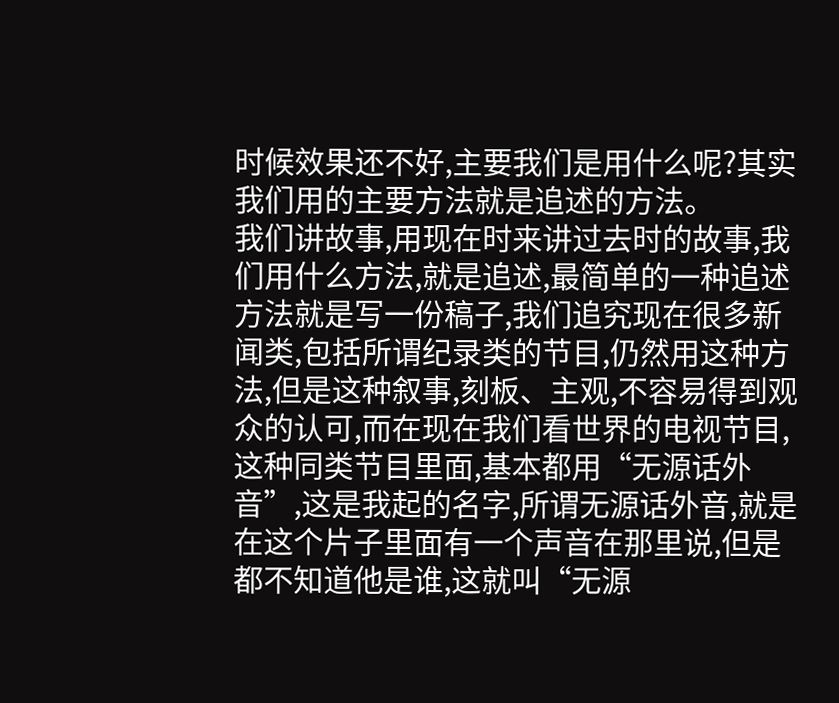时候效果还不好,主要我们是用什么呢?其实我们用的主要方法就是追述的方法。
我们讲故事,用现在时来讲过去时的故事,我们用什么方法,就是追述,最简单的一种追述方法就是写一份稿子,我们追究现在很多新闻类,包括所谓纪录类的节目,仍然用这种方法,但是这种叙事,刻板、主观,不容易得到观众的认可,而在现在我们看世界的电视节目,这种同类节目里面,基本都用“无源话外音”,这是我起的名字,所谓无源话外音,就是在这个片子里面有一个声音在那里说,但是都不知道他是谁,这就叫“无源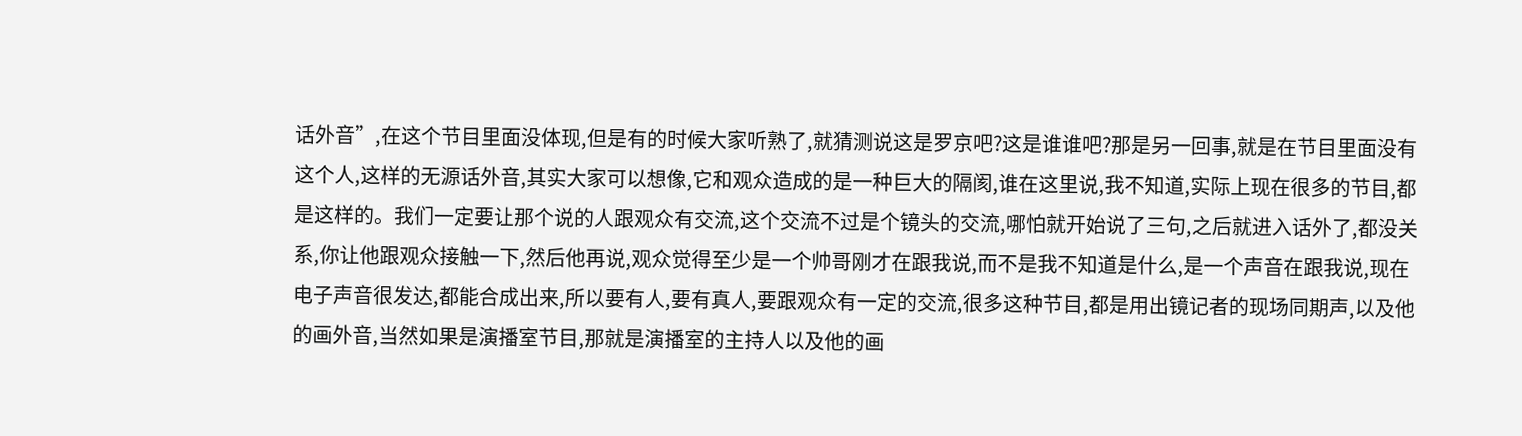话外音”,在这个节目里面没体现,但是有的时候大家听熟了,就猜测说这是罗京吧?这是谁谁吧?那是另一回事,就是在节目里面没有这个人,这样的无源话外音,其实大家可以想像,它和观众造成的是一种巨大的隔阂,谁在这里说,我不知道,实际上现在很多的节目,都是这样的。我们一定要让那个说的人跟观众有交流,这个交流不过是个镜头的交流,哪怕就开始说了三句,之后就进入话外了,都没关系,你让他跟观众接触一下,然后他再说,观众觉得至少是一个帅哥刚才在跟我说,而不是我不知道是什么,是一个声音在跟我说,现在电子声音很发达,都能合成出来,所以要有人,要有真人,要跟观众有一定的交流,很多这种节目,都是用出镜记者的现场同期声,以及他的画外音,当然如果是演播室节目,那就是演播室的主持人以及他的画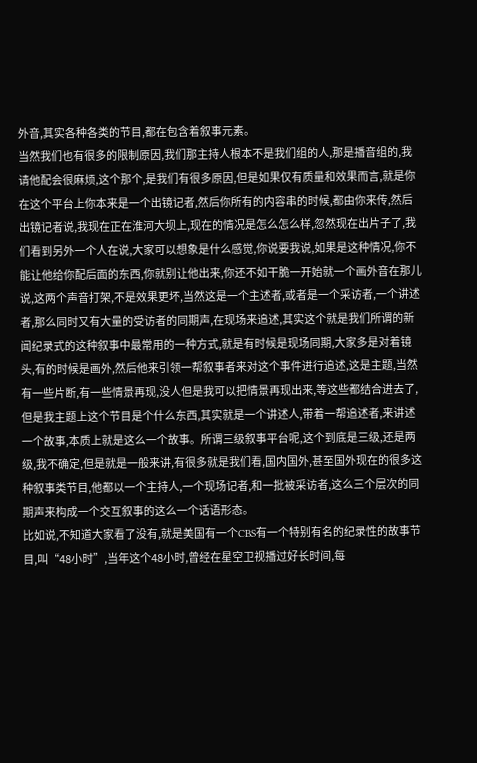外音,其实各种各类的节目,都在包含着叙事元素。
当然我们也有很多的限制原因,我们那主持人根本不是我们组的人,那是播音组的,我请他配会很麻烦,这个那个,是我们有很多原因,但是如果仅有质量和效果而言,就是你在这个平台上你本来是一个出镜记者,然后你所有的内容串的时候,都由你来传,然后出镜记者说,我现在正在淮河大坝上,现在的情况是怎么怎么样,忽然现在出片子了,我们看到另外一个人在说,大家可以想象是什么感觉,你说要我说,如果是这种情况,你不能让他给你配后面的东西,你就别让他出来,你还不如干脆一开始就一个画外音在那儿说,这两个声音打架,不是效果更坏,当然这是一个主述者,或者是一个采访者,一个讲述者,那么同时又有大量的受访者的同期声,在现场来追述,其实这个就是我们所谓的新闻纪录式的这种叙事中最常用的一种方式,就是有时候是现场同期,大家多是对着镜头,有的时候是画外,然后他来引领一帮叙事者来对这个事件进行追述,这是主题,当然有一些片断,有一些情景再现,没人但是我可以把情景再现出来,等这些都结合进去了,但是我主题上这个节目是个什么东西,其实就是一个讲述人,带着一帮追述者,来讲述一个故事,本质上就是这么一个故事。所谓三级叙事平台呢,这个到底是三级,还是两级,我不确定,但是就是一般来讲,有很多就是我们看,国内国外,甚至国外现在的很多这种叙事类节目,他都以一个主持人,一个现场记者,和一批被采访者,这么三个层次的同期声来构成一个交互叙事的这么一个话语形态。
比如说,不知道大家看了没有,就是美国有一个CBS有一个特别有名的纪录性的故事节目,叫“48小时”,当年这个48小时,曾经在星空卫视播过好长时间,每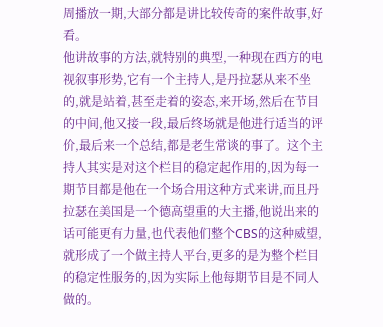周播放一期,大部分都是讲比较传奇的案件故事,好看。
他讲故事的方法,就特别的典型,一种现在西方的电视叙事形势,它有一个主持人,是丹拉瑟从来不坐的,就是站着,甚至走着的姿态,来开场,然后在节目的中间,他又接一段,最后终场就是他进行适当的评价,最后来一个总结,都是老生常谈的事了。这个主持人其实是对这个栏目的稳定起作用的,因为每一期节目都是他在一个场合用这种方式来讲,而且丹拉瑟在美国是一个德高望重的大主播,他说出来的话可能更有力量,也代表他们整个CBS的这种威望,就形成了一个做主持人平台,更多的是为整个栏目的稳定性服务的,因为实际上他每期节目是不同人做的。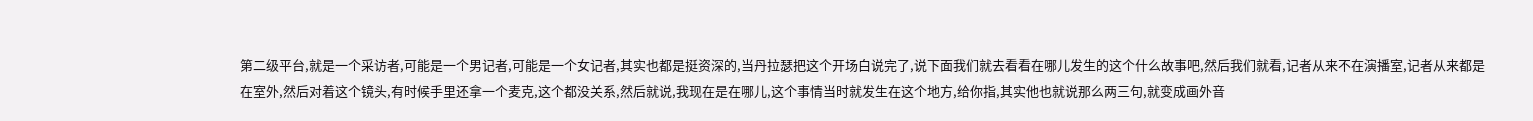第二级平台,就是一个采访者,可能是一个男记者,可能是一个女记者,其实也都是挺资深的,当丹拉瑟把这个开场白说完了,说下面我们就去看看在哪儿发生的这个什么故事吧,然后我们就看,记者从来不在演播室,记者从来都是在室外,然后对着这个镜头,有时候手里还拿一个麦克,这个都没关系,然后就说,我现在是在哪儿,这个事情当时就发生在这个地方,给你指,其实他也就说那么两三句,就变成画外音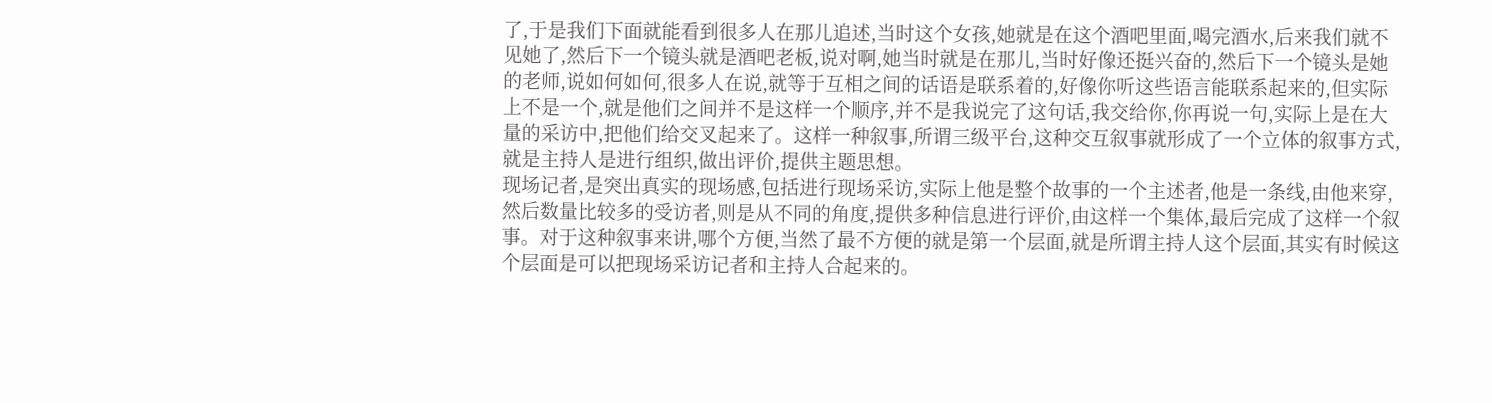了,于是我们下面就能看到很多人在那儿追述,当时这个女孩,她就是在这个酒吧里面,喝完酒水,后来我们就不见她了,然后下一个镜头就是酒吧老板,说对啊,她当时就是在那儿,当时好像还挺兴奋的,然后下一个镜头是她的老师,说如何如何,很多人在说,就等于互相之间的话语是联系着的,好像你听这些语言能联系起来的,但实际上不是一个,就是他们之间并不是这样一个顺序,并不是我说完了这句话,我交给你,你再说一句,实际上是在大量的采访中,把他们给交叉起来了。这样一种叙事,所谓三级平台,这种交互叙事就形成了一个立体的叙事方式,就是主持人是进行组织,做出评价,提供主题思想。
现场记者,是突出真实的现场感,包括进行现场采访,实际上他是整个故事的一个主述者,他是一条线,由他来穿,然后数量比较多的受访者,则是从不同的角度,提供多种信息进行评价,由这样一个集体,最后完成了这样一个叙事。对于这种叙事来讲,哪个方便,当然了最不方便的就是第一个层面,就是所谓主持人这个层面,其实有时候这个层面是可以把现场采访记者和主持人合起来的。